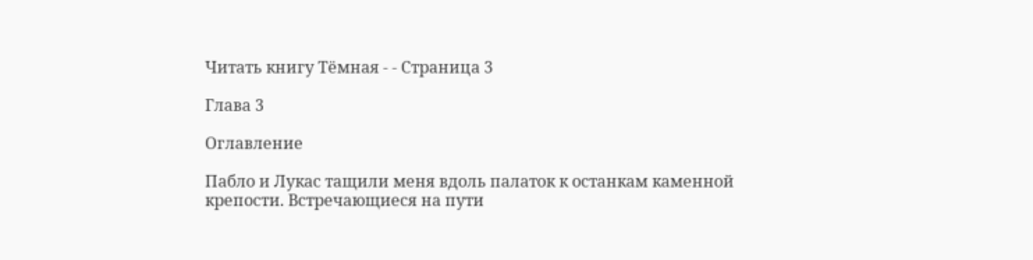Читать книгу Тёмная - - Страница 3

Глава 3

Оглавление

Пабло и Лукас тащили меня вдоль палаток к останкам каменной крепости. Встречающиеся на пути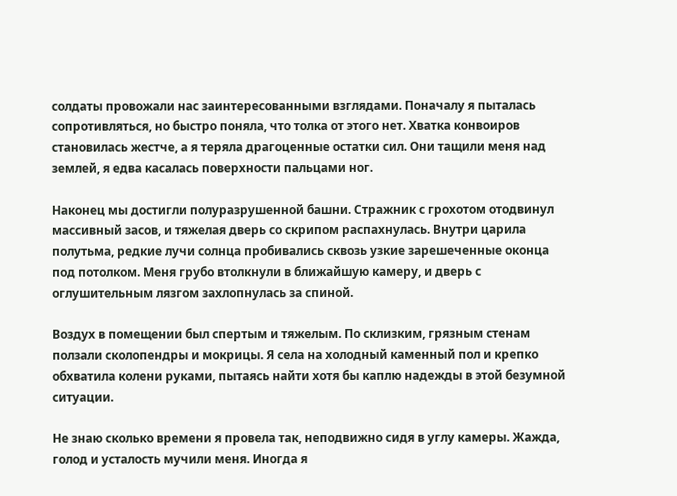солдаты провожали нас заинтересованными взглядами. Поначалу я пыталась сопротивляться, но быстро поняла, что толка от этого нет. Хватка конвоиров становилась жестче, а я теряла драгоценные остатки сил. Они тащили меня над землей, я едва касалась поверхности пальцами ног.

Наконец мы достигли полуразрушенной башни. Стражник с грохотом отодвинул массивный засов, и тяжелая дверь со скрипом распахнулась. Внутри царила полутьма, редкие лучи солнца пробивались сквозь узкие зарешеченные оконца под потолком. Меня грубо втолкнули в ближайшую камеру, и дверь с оглушительным лязгом захлопнулась за спиной.

Воздух в помещении был спертым и тяжелым. По склизким, грязным стенам ползали сколопендры и мокрицы. Я села на холодный каменный пол и крепко обхватила колени руками, пытаясь найти хотя бы каплю надежды в этой безумной ситуации.

Не знаю сколько времени я провела так, неподвижно сидя в углу камеры. Жажда, голод и усталость мучили меня. Иногда я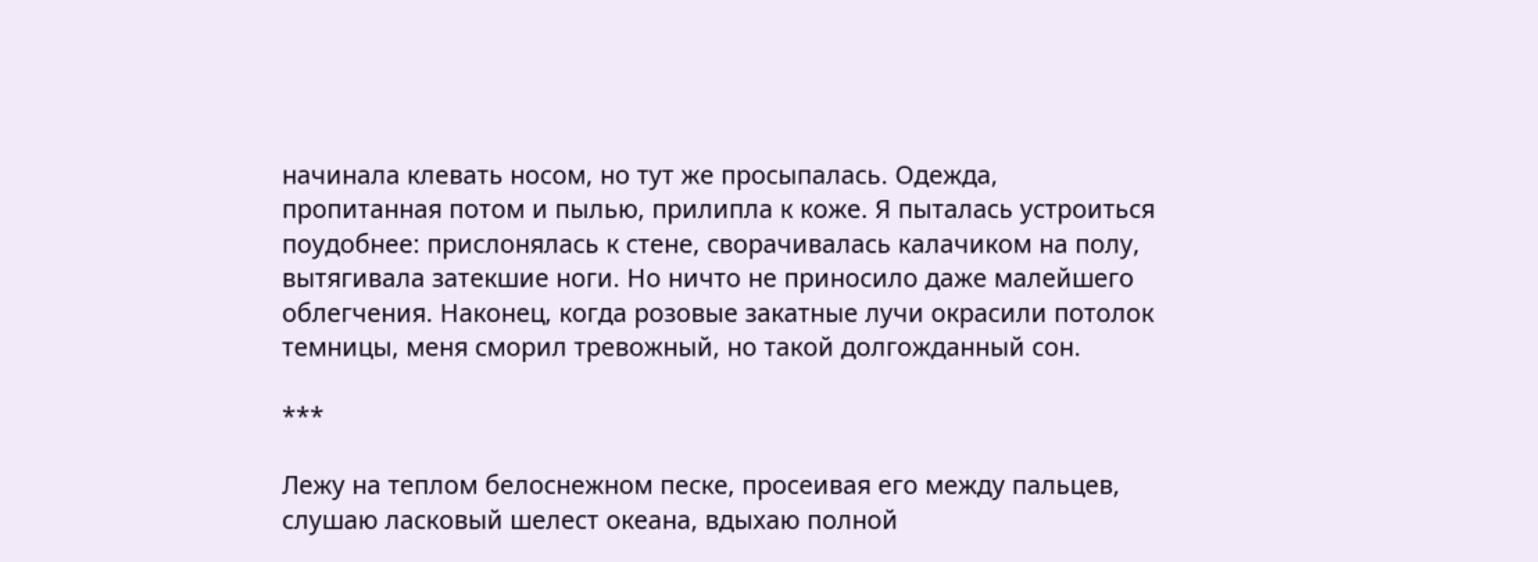начинала клевать носом, но тут же просыпалась. Одежда, пропитанная потом и пылью, прилипла к коже. Я пыталась устроиться поудобнее: прислонялась к стене, сворачивалась калачиком на полу, вытягивала затекшие ноги. Но ничто не приносило даже малейшего облегчения. Наконец, когда розовые закатные лучи окрасили потолок темницы, меня сморил тревожный, но такой долгожданный сон.

***

Лежу на теплом белоснежном песке, просеивая его между пальцев, слушаю ласковый шелест океана, вдыхаю полной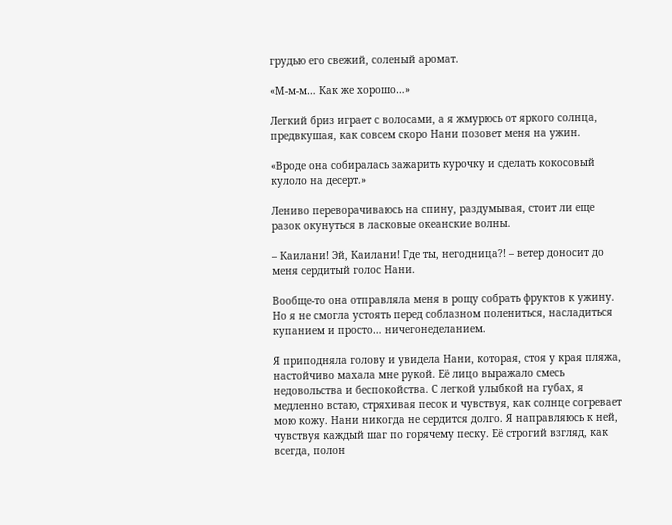грудью его свежий, соленый аромат.

«М-м-м… Как же хорошо…»

Легкий бриз играет с волосами, а я жмурюсь от яркого солнца, предвкушая, как совсем скоро Нани позовет меня на ужин.

«Вроде она собиралась зажарить курочку и сделать кокосовый кулоло на десерт.»

Лениво переворачиваюсь на спину, раздумывая, стоит ли еще разок окунуться в ласковые океанские волны.

– Каилани! Эй, Каилани! Где ты, негодница?! – ветер доносит до меня сердитый голос Нани.

Вообще-то она отправляла меня в рощу собрать фруктов к ужину. Но я не смогла устоять перед соблазном полениться, насладиться купанием и просто… ничегонеделанием.

Я приподняла голову и увидела Нани, которая, стоя у края пляжа, настойчиво махала мне рукой. Её лицо выражало смесь недовольства и беспокойства. С легкой улыбкой на губах, я медленно встаю, стряхивая песок и чувствуя, как солнце согревает мою кожу. Нани никогда не сердится долго. Я направляюсь к ней, чувствуя каждый шаг по горячему песку. Её строгий взгляд, как всегда, полон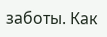заботы. Как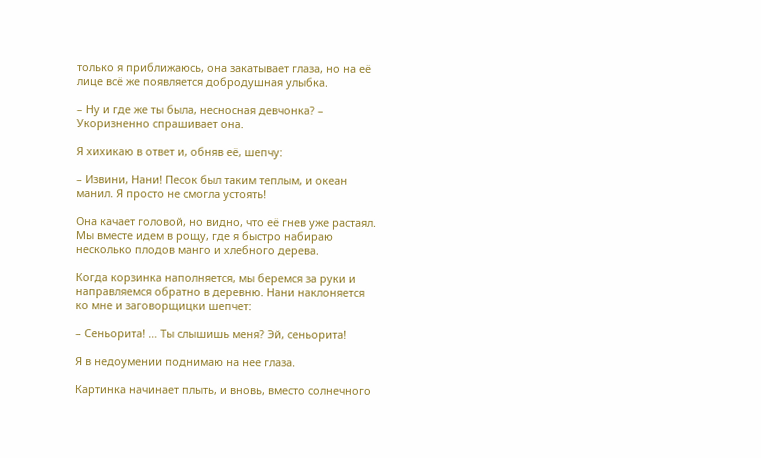только я приближаюсь, она закатывает глаза, но на её лице всё же появляется добродушная улыбка.

– Ну и где же ты была, несносная девчонка? – Укоризненно спрашивает она.

Я хихикаю в ответ и, обняв её, шепчу:

– Извини, Нани! Песок был таким теплым, и океан манил. Я просто не смогла устоять!

Она качает головой, но видно, что её гнев уже растаял. Мы вместе идем в рощу, где я быстро набираю несколько плодов манго и хлебного дерева.

Когда корзинка наполняется, мы беремся за руки и направляемся обратно в деревню. Нани наклоняется ко мне и заговорщицки шепчет:

– Сеньорита! … Ты слышишь меня? Эй, сеньорита!

Я в недоумении поднимаю на нее глаза.

Картинка начинает плыть, и вновь, вместо солнечного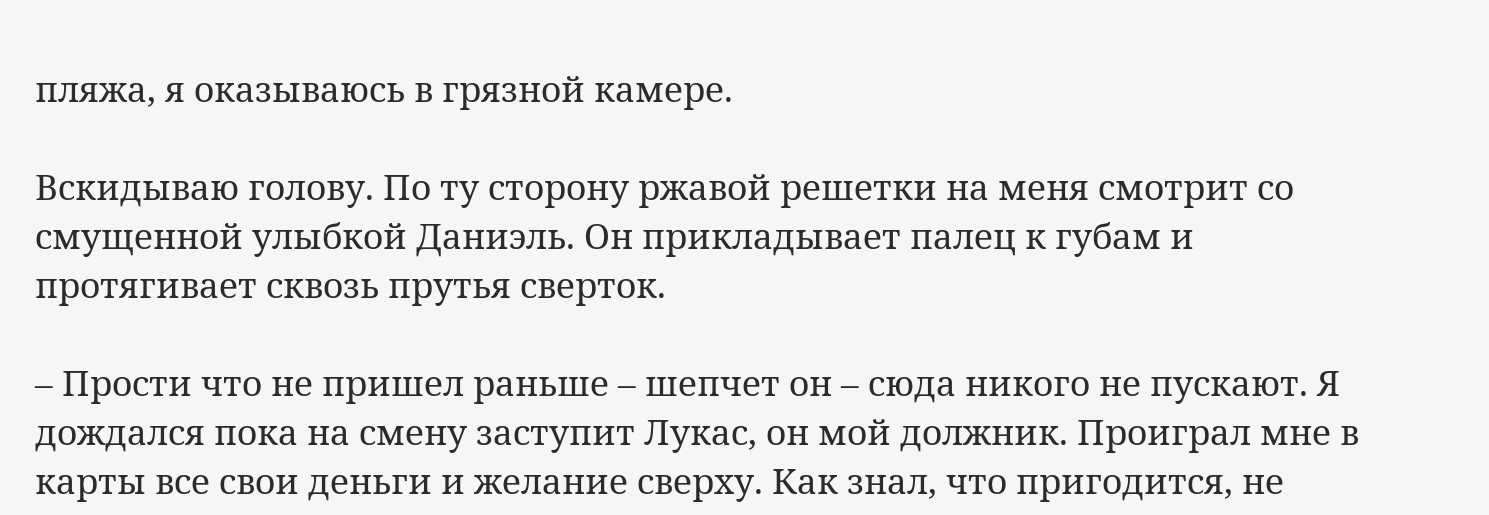пляжа, я оказываюсь в грязной камере.

Вскидываю голову. По ту сторону ржавой решетки на меня смотрит со смущенной улыбкой Даниэль. Он прикладывает палец к губам и протягивает сквозь прутья сверток.

– Прости что не пришел раньше – шепчет он – сюда никого не пускают. Я дождался пока на смену заступит Лукас, он мой должник. Проиграл мне в карты все свои деньги и желание сверху. Как знал, что пригодится, не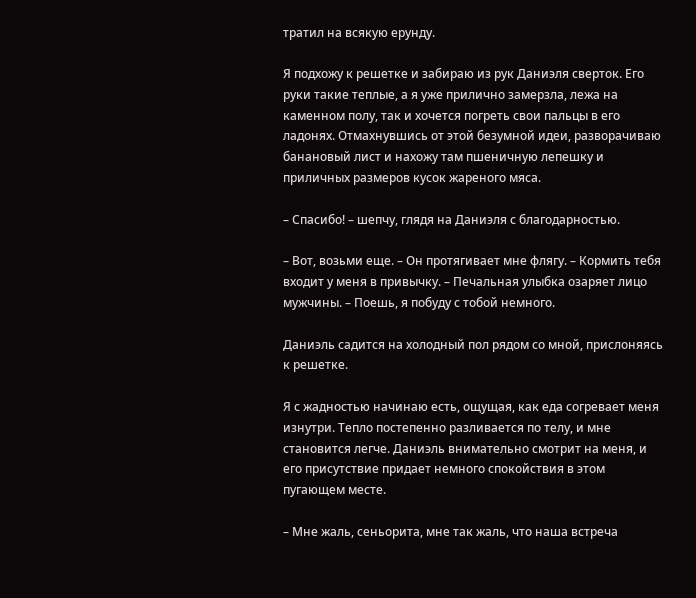тратил на всякую ерунду.

Я подхожу к решетке и забираю из рук Даниэля сверток. Его руки такие теплые, а я уже прилично замерзла, лежа на каменном полу, так и хочется погреть свои пальцы в его ладонях. Отмахнувшись от этой безумной идеи, разворачиваю банановый лист и нахожу там пшеничную лепешку и приличных размеров кусок жареного мяса.

– Спасибо! – шепчу, глядя на Даниэля с благодарностью.

– Вот, возьми еще. – Он протягивает мне флягу. – Кормить тебя входит у меня в привычку. – Печальная улыбка озаряет лицо мужчины. – Поешь, я побуду с тобой немного.

Даниэль садится на холодный пол рядом со мной, прислоняясь к решетке.

Я с жадностью начинаю есть, ощущая, как еда согревает меня изнутри. Тепло постепенно разливается по телу, и мне становится легче. Даниэль внимательно смотрит на меня, и его присутствие придает немного спокойствия в этом пугающем месте.

– Мне жаль, сеньорита, мне так жаль, что наша встреча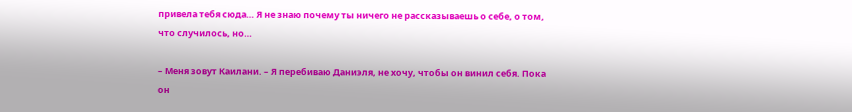привела тебя сюда… Я не знаю почему ты ничего не рассказываешь о себе, о том, что случилось, но…

– Меня зовут Каилани. – Я перебиваю Даниэля, не хочу, чтобы он винил себя. Пока он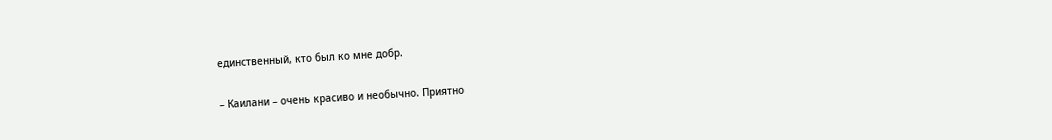единственный, кто был ко мне добр.

– Каилани – очень красиво и необычно. Приятно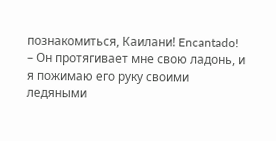познакомиться, Каилани! Encantado! – Он протягивает мне свою ладонь, и я пожимаю его руку своими ледяными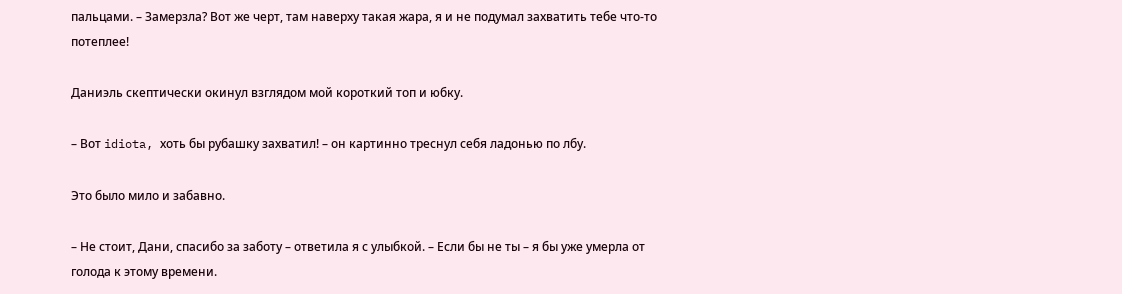пальцами. – Замерзла? Вот же черт, там наверху такая жара, я и не подумал захватить тебе что-то потеплее!

Даниэль скептически окинул взглядом мой короткий топ и юбку.

– Вот idiota, хоть бы рубашку захватил! – он картинно треснул себя ладонью по лбу.

Это было мило и забавно.

– Не стоит, Дани, спасибо за заботу – ответила я с улыбкой. – Если бы не ты – я бы уже умерла от голода к этому времени.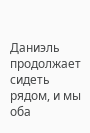Даниэль продолжает сидеть рядом, и мы оба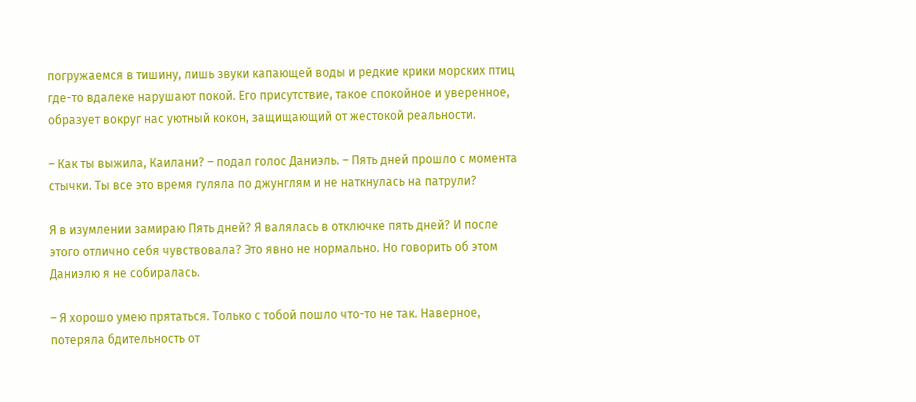погружаемся в тишину, лишь звуки капающей воды и редкие крики морских птиц где-то вдалеке нарушают покой. Его присутствие, такое спокойное и уверенное, образует вокруг нас уютный кокон, защищающий от жестокой реальности.

– Как ты выжила, Каилани? – подал голос Даниэль. – Пять дней прошло с момента стычки. Ты все это время гуляла по джунглям и не наткнулась на патрули?

Я в изумлении замираю Пять дней? Я валялась в отключке пять дней? И после этого отлично себя чувствовала? Это явно не нормально. Но говорить об этом Даниэлю я не собиралась.

– Я хорошо умею прятаться. Только с тобой пошло что-то не так. Наверное, потеряла бдительность от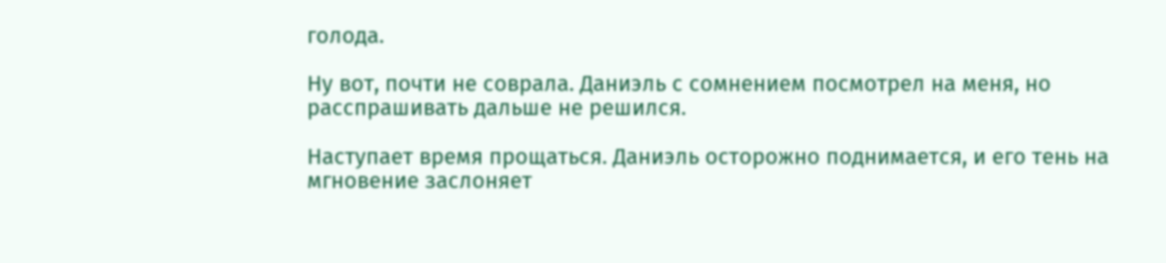голода.

Ну вот, почти не соврала. Даниэль с сомнением посмотрел на меня, но расспрашивать дальше не решился.

Наступает время прощаться. Даниэль осторожно поднимается, и его тень на мгновение заслоняет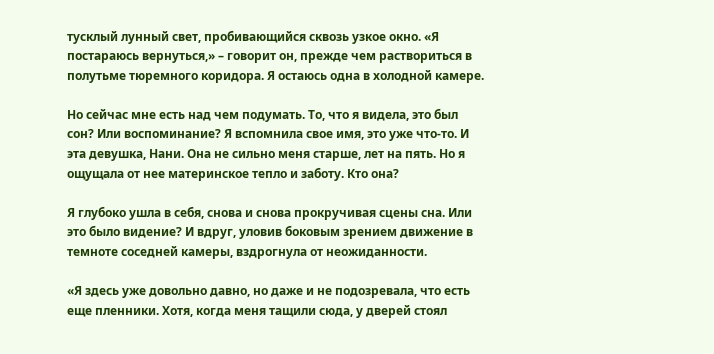тусклый лунный свет, пробивающийся сквозь узкое окно. «Я постараюсь вернуться,» – говорит он, прежде чем раствориться в полутьме тюремного коридора. Я остаюсь одна в холодной камере.

Но сейчас мне есть над чем подумать. То, что я видела, это был сон? Или воспоминание? Я вспомнила свое имя, это уже что-то. И эта девушка, Нани. Она не сильно меня старше, лет на пять. Но я ощущала от нее материнское тепло и заботу. Кто она?

Я глубоко ушла в себя, снова и снова прокручивая сцены сна. Или это было видение? И вдруг, уловив боковым зрением движение в темноте соседней камеры, вздрогнула от неожиданности.

«Я здесь уже довольно давно, но даже и не подозревала, что есть еще пленники. Хотя, когда меня тащили сюда, у дверей стоял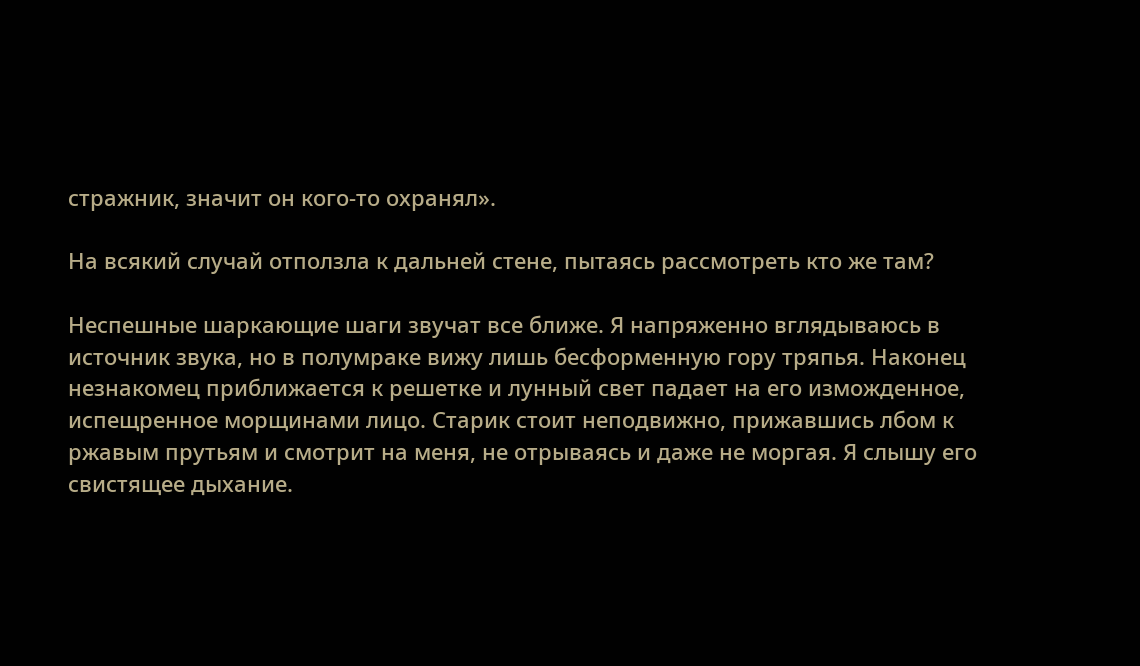стражник, значит он кого-то охранял».

На всякий случай отползла к дальней стене, пытаясь рассмотреть кто же там?

Неспешные шаркающие шаги звучат все ближе. Я напряженно вглядываюсь в источник звука, но в полумраке вижу лишь бесформенную гору тряпья. Наконец незнакомец приближается к решетке и лунный свет падает на его изможденное, испещренное морщинами лицо. Старик стоит неподвижно, прижавшись лбом к ржавым прутьям и смотрит на меня, не отрываясь и даже не моргая. Я слышу его свистящее дыхание.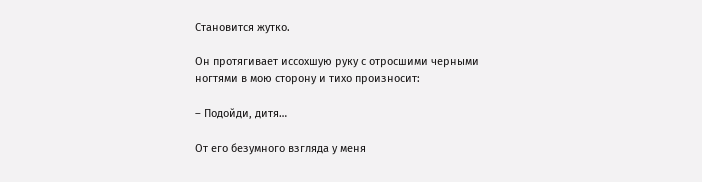Становится жутко.

Он протягивает иссохшую руку с отросшими черными ногтями в мою сторону и тихо произносит:

– Подойди, дитя…

От его безумного взгляда у меня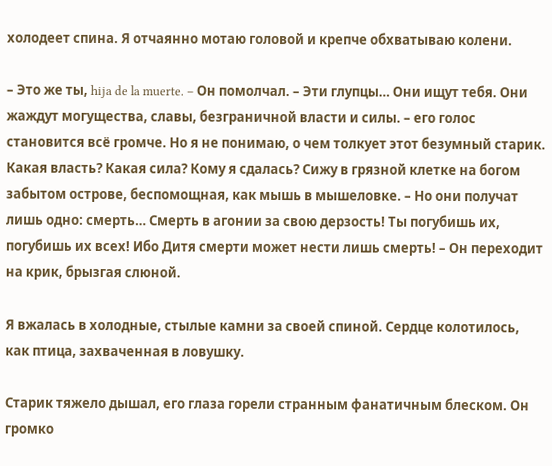холодеет спина. Я отчаянно мотаю головой и крепче обхватываю колени.

– Это же ты, hija de la muerte. – Он помолчал. – Эти глупцы… Они ищут тебя. Они жаждут могущества, славы, безграничной власти и силы. – его голос становится всё громче. Но я не понимаю, о чем толкует этот безумный старик. Какая власть? Какая сила? Кому я сдалась? Сижу в грязной клетке на богом забытом острове, беспомощная, как мышь в мышеловке. – Но они получат лишь одно: смерть… Смерть в агонии за свою дерзость! Ты погубишь их, погубишь их всех! Ибо Дитя смерти может нести лишь смерть! – Он переходит на крик, брызгая слюной.

Я вжалась в холодные, стылые камни за своей спиной. Сердце колотилось, как птица, захваченная в ловушку.

Старик тяжело дышал, его глаза горели странным фанатичным блеском. Он громко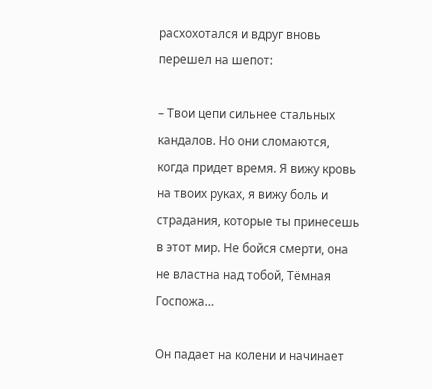расхохотался и вдруг вновь перешел на шепот:

– Твои цепи сильнее стальных кандалов. Но они сломаются, когда придет время. Я вижу кровь на твоих руках, я вижу боль и страдания, которые ты принесешь в этот мир. Не бойся смерти, она не властна над тобой, Тёмная Госпожа…

Он падает на колени и начинает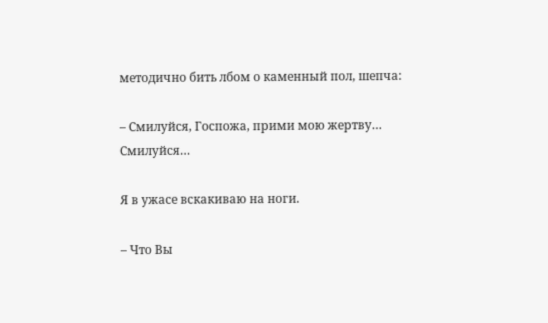методично бить лбом о каменный пол, шепча:

– Смилуйся, Госпожа, прими мою жертву… Смилуйся…

Я в ужасе вскакиваю на ноги.

– Что Вы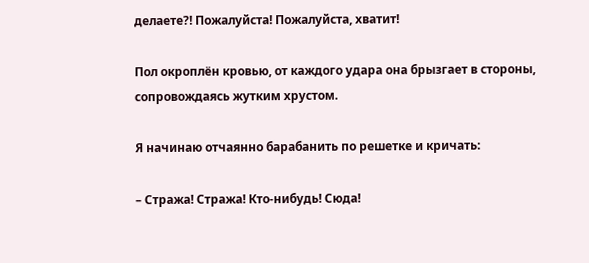делаете?! Пожалуйста! Пожалуйста, хватит!

Пол окроплён кровью, от каждого удара она брызгает в стороны, сопровождаясь жутким хрустом.

Я начинаю отчаянно барабанить по решетке и кричать:

– Стража! Стража! Кто-нибудь! Сюда!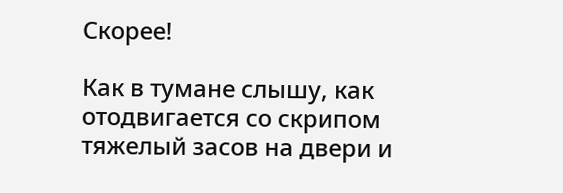Скорее!

Как в тумане слышу, как отодвигается со скрипом тяжелый засов на двери и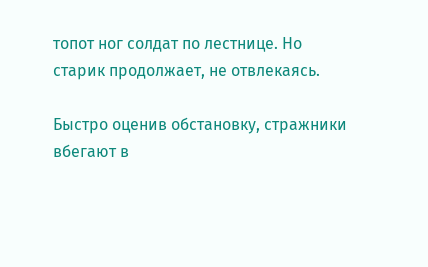топот ног солдат по лестнице. Но старик продолжает, не отвлекаясь.

Быстро оценив обстановку, стражники вбегают в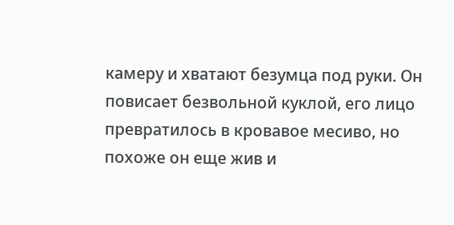камеру и хватают безумца под руки. Он повисает безвольной куклой, его лицо превратилось в кровавое месиво, но похоже он еще жив и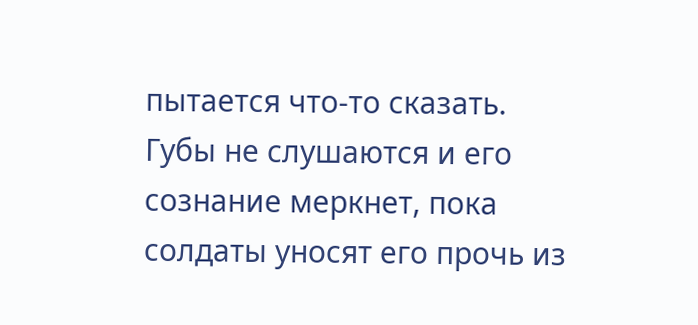пытается что-то сказать. Губы не слушаются и его сознание меркнет, пока солдаты уносят его прочь из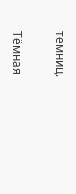темниц.

Тёмная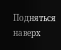Подняться наверх